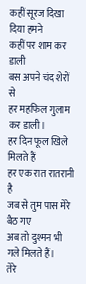कहीं सूरज दिखा दिया हमने
कहीं पर शाम कर डाली
बस अपने चंद शेरों से
हर महफिल गुलाम कर डाली।
हर दिन फूल खिले मिलते हैं
हर एक रात रातरानी है
जब से तुम पास मेरे बैठ गए
अब तो दुश्मन भी गले मिलते हैं।
तेरे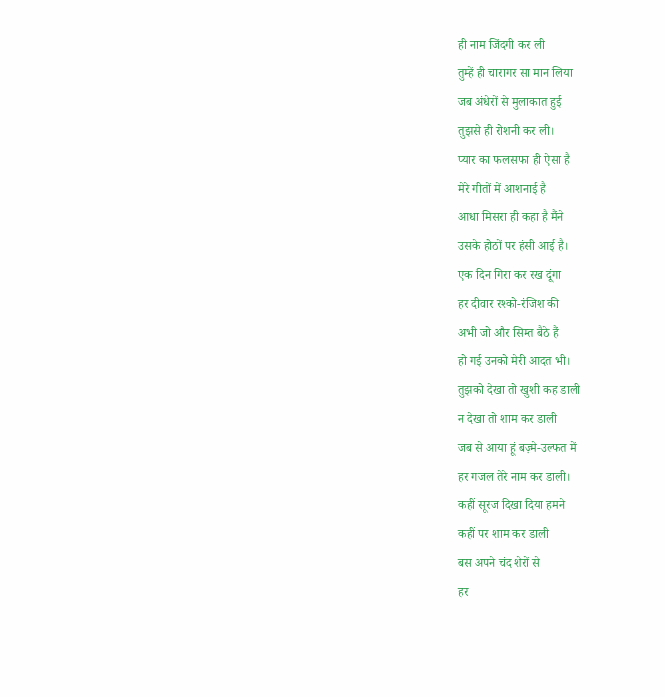ही नाम जिंदगी कर ली
तुम्हें ही चारागर सा मान लिया
जब अंधेरों से मुलाकात हुई
तुझसे ही रोशनी कर ली।
प्यार का फलसफा ही ऐसा है
मेरे गीतों में आशनाई है
आधा मिसरा ही कहा है मैंने
उसके होठों पर हंसी आई है।
एक दिन गिरा कर रख दूंगा
हर दीवार रश्को-रंजिश की
अभी जो और सिम्त बैठे हैं
हो गई उनको मेरी आदत भी।
तुझको देखा तो खुशी कह डाली
न देखा तो शाम कर डाली
जब से आया हूं बज़्मे-उल्फत में
हर गजल तेरे नाम कर डाली।
कहीं सूरज दिखा दिया हमने
कहीं पर शाम कर डाली
बस अपने चंद शेरों से
हर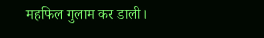महफिल गुलाम कर डाली।